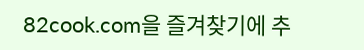82cook.com을 즐겨찾기에 추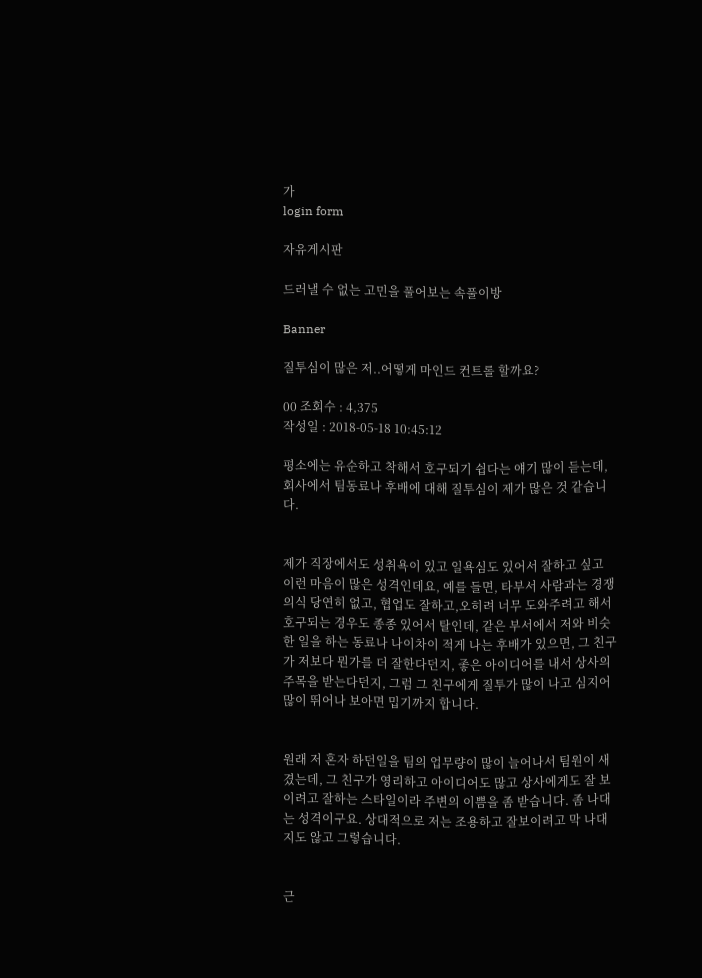가
login form

자유게시판

드러낼 수 없는 고민을 풀어보는 속풀이방

Banner

질투심이 많은 저..어떻게 마인드 컨트롤 할까요?

00 조회수 : 4,375
작성일 : 2018-05-18 10:45:12

평소에는 유순하고 착해서 호구되기 쉽다는 얘기 많이 듣는데, 회사에서 팀동료나 후배에 대해 질투심이 제가 많은 것 같습니다.


제가 직장에서도 성취욕이 있고 일욕심도 있어서 잘하고 싶고 이런 마음이 많은 성격인데요, 예를 들면, 타부서 사람과는 경쟁의식 당연히 없고, 협업도 잘하고,오히려 너무 도와주려고 해서 호구되는 경우도 종종 있어서 탈인데, 같은 부서에서 저와 비슷한 일을 하는 동료나 나이차이 적게 나는 후배가 있으면, 그 친구가 저보다 뭔가를 더 잘한다던지, 좋은 아이디어를 내서 상사의 주목을 받는다던지, 그럼 그 친구에게 질투가 많이 나고 심지어 많이 뛰어나 보아면 밉기까지 합니다.


원래 저 혼자 하던일을 팀의 업무량이 많이 늘어나서 팀원이 새겼는데, 그 친구가 영리하고 아이디어도 많고 상사에게도 잘 보이려고 잘하는 스타일이라 주변의 이쁨을 좀 받습니다. 좀 나대는 성격이구요. 상대적으로 저는 조용하고 잘보이려고 막 나대지도 않고 그렇습니다.


근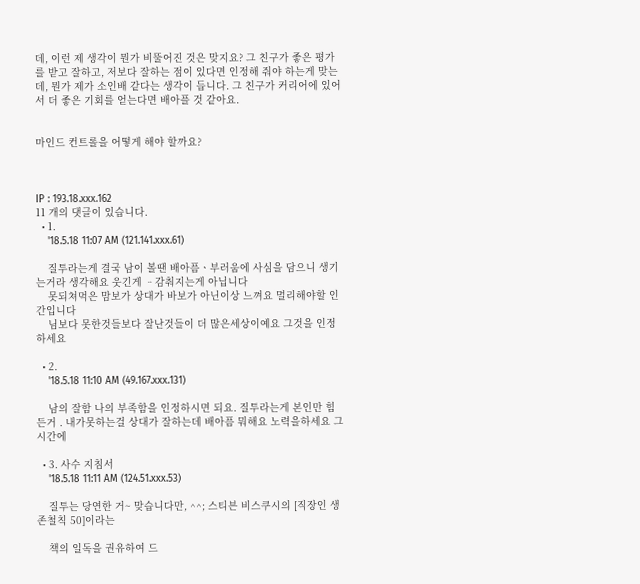데, 이런 제 생각이 뭔가 비뚤어진 것은 맞지요? 그 친구가 좋은 평가를 받고 잘하고, 저보다 잘하는 점이 있다면 인정해 줘야 하는게 맞는데, 뭔가 제가 소인배 같다는 생각이 듭니다. 그 친구가 커리어에 있어서 더 좋은 기회를 얻는다면 배아플 것 같아요.


마인드 컨트롤을 어떻게 해야 할까요?



IP : 193.18.xxx.162
11 개의 댓글이 있습니다.
  • 1.
    '18.5.18 11:07 AM (121.141.xxx.61)

    질투라는게 결국 남이 볼땐 배아픔ㆍ부러움에 사심을 담으니 생기는거라 생각해요 웃긴게 ᆢ감춰지는게 아닙니다
    못되쳐먹은 맘보가 상대가 바보가 아닌이상 느껴요 멀리해야할 인간입니다
    님보다 못한것들보다 잘난것들이 더 많은세상이예요 그것을 인정하세요

  • 2.
    '18.5.18 11:10 AM (49.167.xxx.131)

    남의 잘함 나의 부족함을 인정하시면 되요. 질투라는게 본인만 힘든거 . 내가못하는걸 상대가 잘하는데 배아픔 뭐해요 노력을하세요 그시간에

  • 3. 사수 지침서
    '18.5.18 11:11 AM (124.51.xxx.53)

    질투는 당연한 거~ 맞습니다만, ^^; 스티븐 비스쿠시의 [직장인 생존철칙 50]이라는

    책의 일독을 권유하여 드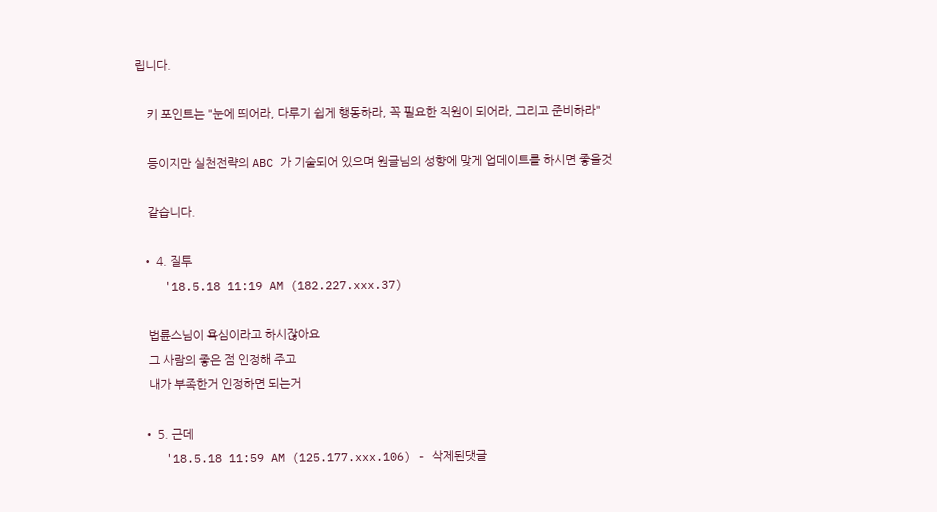립니다.

    키 포인트는 "눈에 띄어라, 다루기 쉽게 행동하라, 꼭 필요한 직원이 되어라, 그리고 준비하라"

    등이지만 실천전략의 ABC 가 기술되어 있으며 원글님의 성향에 맞게 업데이트를 하시면 좋을것

    같습니다.

  • 4. 질투
    '18.5.18 11:19 AM (182.227.xxx.37)

    법륜스님이 욕심이라고 하시잖아요
    그 사람의 좋은 점 인정해 주고
    내가 부족한거 인정하면 되는거

  • 5. 근데
    '18.5.18 11:59 AM (125.177.xxx.106) - 삭제된댓글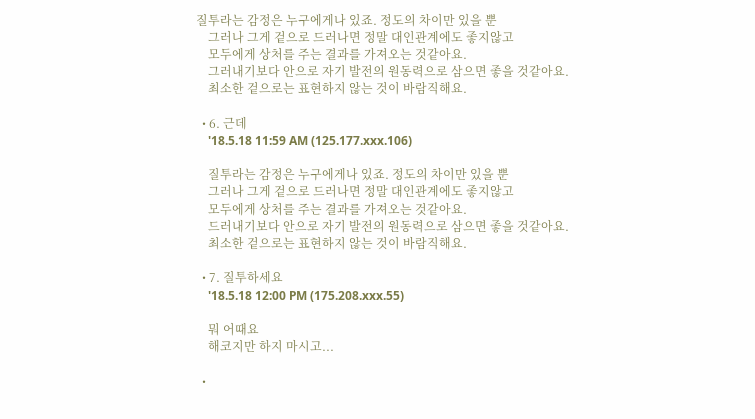질투라는 감정은 누구에게나 있죠. 정도의 차이만 있을 뿐
    그러나 그게 겉으로 드러나면 정말 대인관계에도 좋지않고
    모두에게 상처를 주는 결과를 가져오는 것같아요.
    그러내기보다 안으로 자기 발전의 원동력으로 삼으면 좋을 것같아요.
    최소한 겉으로는 표현하지 않는 것이 바람직해요.

  • 6. 근데
    '18.5.18 11:59 AM (125.177.xxx.106)

    질투라는 감정은 누구에게나 있죠. 정도의 차이만 있을 뿐
    그러나 그게 겉으로 드러나면 정말 대인관계에도 좋지않고
    모두에게 상처를 주는 결과를 가져오는 것같아요.
    드러내기보다 안으로 자기 발전의 원동력으로 삼으면 좋을 것같아요.
    최소한 겉으로는 표현하지 않는 것이 바람직해요.

  • 7. 질투하세요
    '18.5.18 12:00 PM (175.208.xxx.55)

    뭐 어때요
    해코지만 하지 마시고...

  •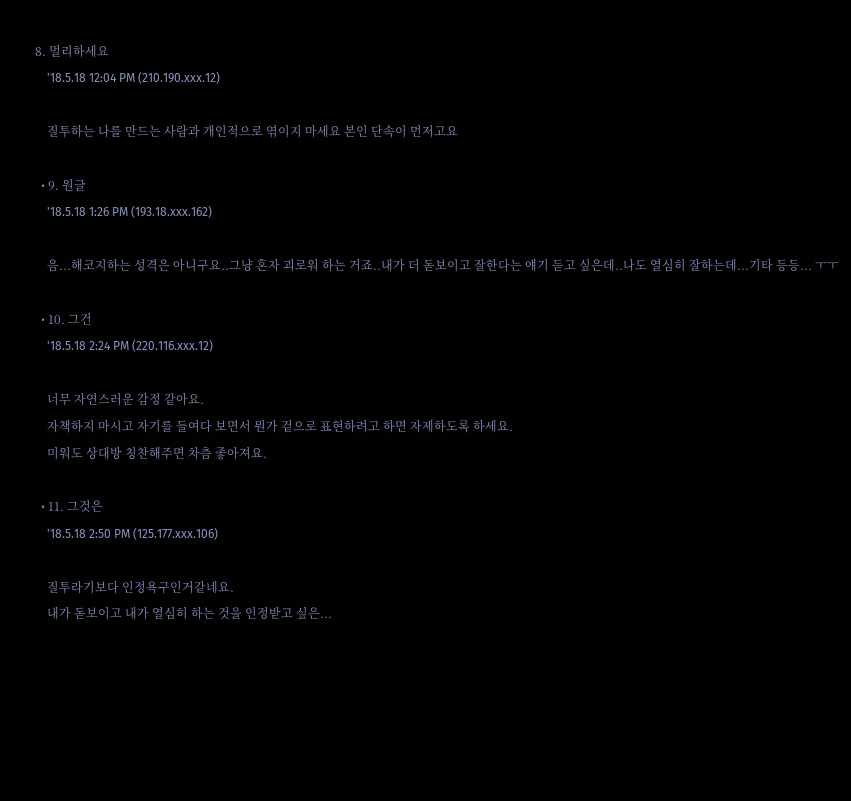8. 멀리하세요
    '18.5.18 12:04 PM (210.190.xxx.12)

    질투하는 나를 만드는 사람과 개인적으로 엮이지 마세요 본인 단속이 먼저고요

  • 9. 원글
    '18.5.18 1:26 PM (193.18.xxx.162)

    음...해코지하는 성격은 아니구요..그냥 혼자 괴로워 하는 거죠..내가 더 돋보이고 잘한다는 얘기 듣고 싶은데..나도 열심히 잘하는데...기타 등등... ㅜㅜ

  • 10. 그건
    '18.5.18 2:24 PM (220.116.xxx.12)

    너무 자연스러운 감정 같아요.
    자책하지 마시고 자기를 들여다 보면서 뭔가 겉으로 표현하려고 하면 자제하도록 하세요.
    미워도 상대방 칭찬해주면 차츰 좋아져요.

  • 11. 그것은
    '18.5.18 2:50 PM (125.177.xxx.106)

    질투라기보다 인정욕구인거같네요.
    내가 돋보이고 내가 열심히 하는 것을 인정받고 싶은...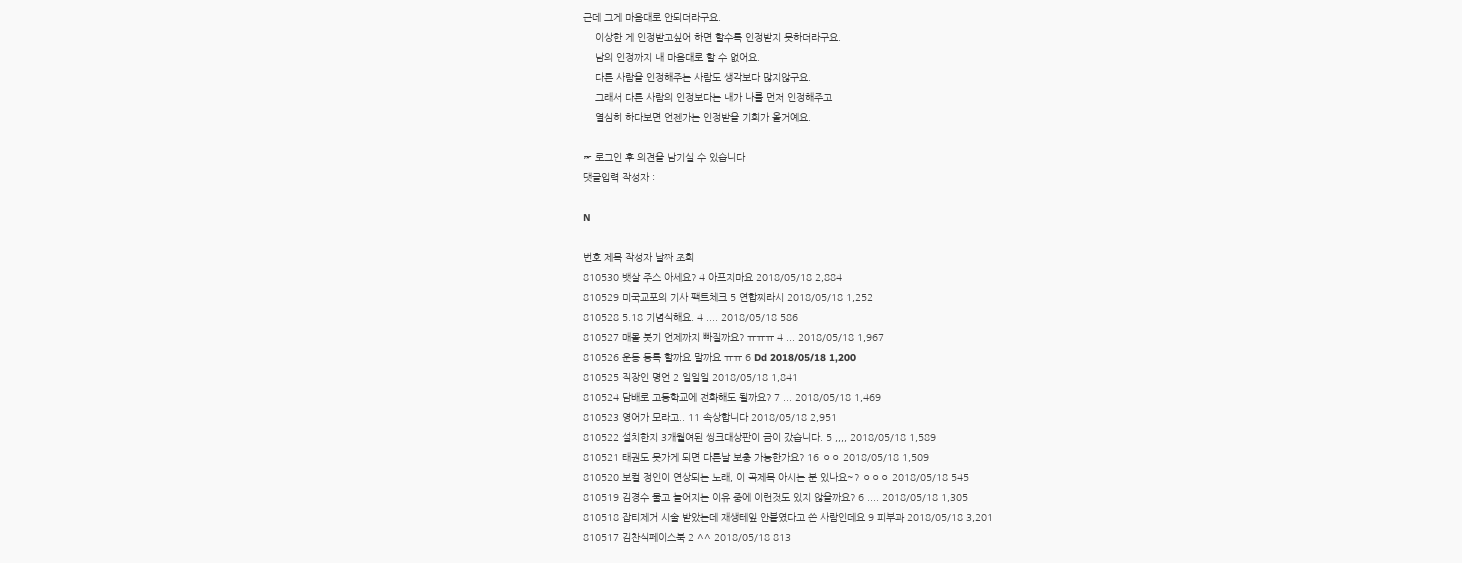근데 그게 마음대로 안되더라구요.
    이상한 게 인정받고싶어 하면 할수록 인정받지 못하더라구요.
    남의 인정까지 내 마음대로 할 수 없어요.
    다른 사람을 인정해주는 사람도 생각보다 많지않구요.
    그래서 다른 사람의 인정보다는 내가 나를 먼저 인정해주고
    열심히 하다보면 언젠가는 인정받을 기회가 올거예요.

☞ 로그인 후 의견을 남기실 수 있습니다
댓글입력 작성자 :

N

번호 제목 작성자 날짜 조회
810530 뱃살 주스 아세요? 4 아프지마요 2018/05/18 2,884
810529 미국교포의 기사 팩트체크 5 연합찌라시 2018/05/18 1,252
810528 5.18 기념식해요. 4 .... 2018/05/18 586
810527 매몰 붓기 언제까지 빠질까요? ㅠㅠㅠ 4 ... 2018/05/18 1,967
810526 운동 등록 할까요 말까요 ㅠㅠ 6 Dd 2018/05/18 1,200
810525 직장인 명언 2 일일일 2018/05/18 1,841
810524 담배로 고등학교에 전화해도 될까요? 7 ... 2018/05/18 1,469
810523 영어가 모라고.. 11 속상합니다 2018/05/18 2,951
810522 설치한지 3개월여된 씽크대상판이 금이 갔습니다. 5 ,,,, 2018/05/18 1,589
810521 태권도 못가게 되면 다른날 보충 가능한가요? 16 ㅇㅇ 2018/05/18 1,509
810520 보컬 정인이 연상되는 노래, 이 곡제목 아시는 분 있나요~? ㅇㅇㅇ 2018/05/18 545
810519 김경수 물고 늘어지는 이유 중에 이런것도 있지 않을까요? 6 .... 2018/05/18 1,305
810518 잡티제거 시술 받았는데 재생테잎 안붙였다고 쓴 사람인데요 9 피부과 2018/05/18 3,201
810517 김찬식페이스북 2 ^^ 2018/05/18 813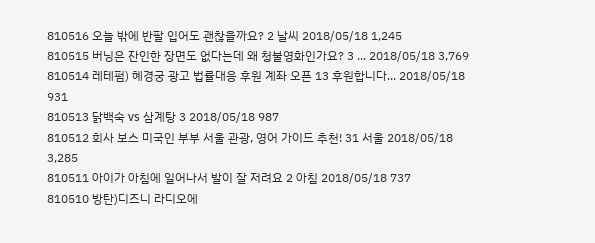810516 오늘 밖에 반팔 입어도 괜찮을까요? 2 날씨 2018/05/18 1,245
810515 버닝은 잔인한 장면도 없다는데 왜 청불영화인가요? 3 ... 2018/05/18 3,769
810514 레테펌) 혜경궁 광고 법률대응 후원 계좌 오픈 13 후원합니다... 2018/05/18 931
810513 닭백숙 vs 삼계탕 3 2018/05/18 987
810512 회사 보스 미국인 부부 서울 관광, 영어 가이드 추천! 31 서울 2018/05/18 3,285
810511 아이가 아침에 일어나서 발이 잘 저려요 2 아침 2018/05/18 737
810510 방탄)디즈니 라디오에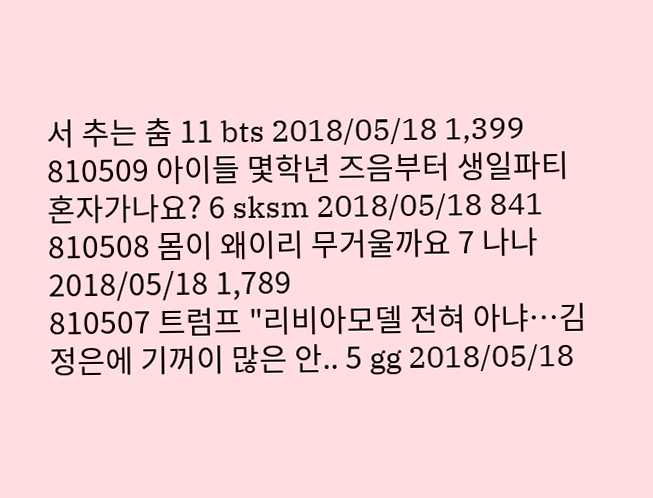서 추는 춤 11 bts 2018/05/18 1,399
810509 아이들 몇학년 즈음부터 생일파티 혼자가나요? 6 sksm 2018/05/18 841
810508 몸이 왜이리 무거울까요 7 나나 2018/05/18 1,789
810507 트럼프 "리비아모델 전혀 아냐…김정은에 기꺼이 많은 안.. 5 gg 2018/05/18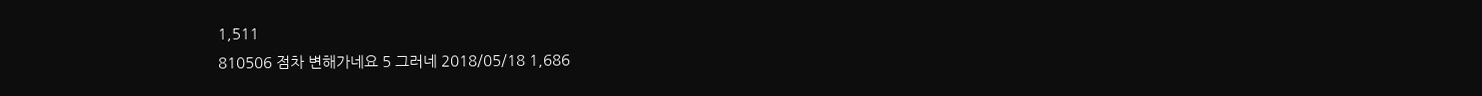1,511
810506 점차 변해가네요 5 그러네 2018/05/18 1,686